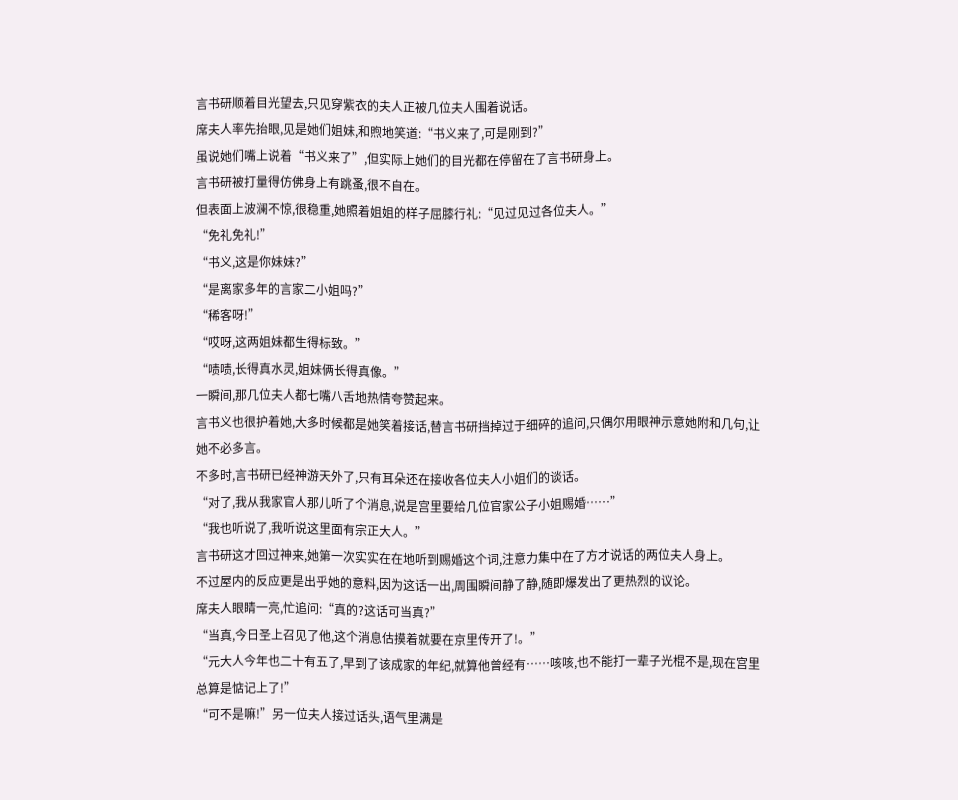言书研顺着目光望去,只见穿紫衣的夫人正被几位夫人围着说话。
席夫人率先抬眼,见是她们姐妹,和煦地笑道:“书义来了,可是刚到?”
虽说她们嘴上说着“书义来了”,但实际上她们的目光都在停留在了言书研身上。
言书研被打量得仿佛身上有跳蚤,很不自在。
但表面上波澜不惊,很稳重,她照着姐姐的样子屈膝行礼:“见过见过各位夫人。”
“免礼免礼!”
“书义,这是你妹妹?”
“是离家多年的言家二小姐吗?”
“稀客呀!”
“哎呀,这两姐妹都生得标致。”
“啧啧,长得真水灵,姐妹俩长得真像。”
一瞬间,那几位夫人都七嘴八舌地热情夸赞起来。
言书义也很护着她,大多时候都是她笑着接话,替言书研挡掉过于细碎的追问,只偶尔用眼神示意她附和几句,让她不必多言。
不多时,言书研已经神游天外了,只有耳朵还在接收各位夫人小姐们的谈话。
“对了,我从我家官人那儿听了个消息,说是宫里要给几位官家公子小姐赐婚……”
“我也听说了,我听说这里面有宗正大人。”
言书研这才回过神来,她第一次实实在在地听到赐婚这个词,注意力集中在了方才说话的两位夫人身上。
不过屋内的反应更是出乎她的意料,因为这话一出,周围瞬间静了静,随即爆发出了更热烈的议论。
席夫人眼睛一亮,忙追问:“真的?这话可当真?”
“当真,今日圣上召见了他,这个消息估摸着就要在京里传开了!。”
“元大人今年也二十有五了,早到了该成家的年纪,就算他曾经有……咳咳,也不能打一辈子光棍不是,现在宫里总算是惦记上了!”
“可不是嘛!”另一位夫人接过话头,语气里满是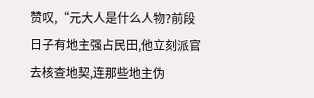赞叹,“元大人是什么人物?前段日子有地主强占民田,他立刻派官去核查地契,连那些地主伪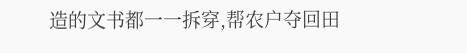造的文书都一一拆穿,帮农户夺回田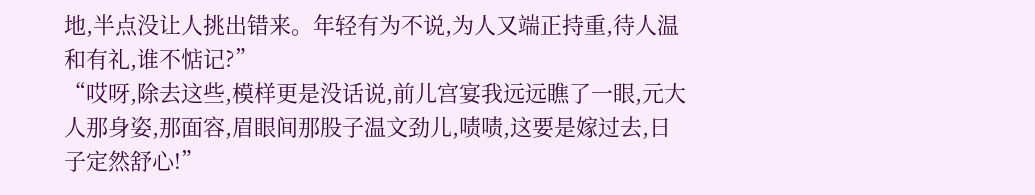地,半点没让人挑出错来。年轻有为不说,为人又端正持重,待人温和有礼,谁不惦记?”
“哎呀,除去这些,模样更是没话说,前儿宫宴我远远瞧了一眼,元大人那身姿,那面容,眉眼间那股子温文劲儿,啧啧,这要是嫁过去,日子定然舒心!”